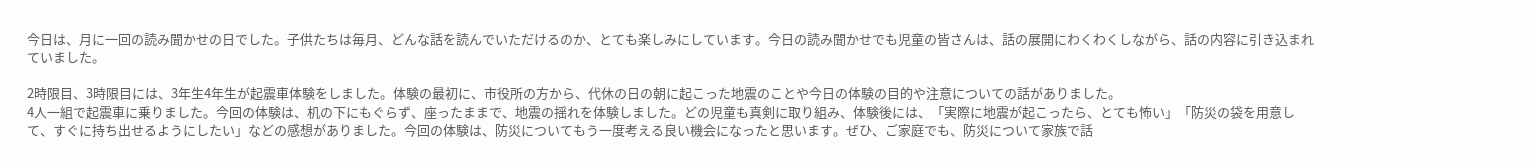今日は、月に一回の読み聞かせの日でした。子供たちは毎月、どんな話を読んでいただけるのか、とても楽しみにしています。今日の読み聞かせでも児童の皆さんは、話の展開にわくわくしながら、話の内容に引き込まれていました。

2時限目、3時限目には、3年生4年生が起震車体験をしました。体験の最初に、市役所の方から、代休の日の朝に起こった地震のことや今日の体験の目的や注意についての話がありました。
4人一組で起震車に乗りました。今回の体験は、机の下にもぐらず、座ったままで、地震の揺れを体験しました。どの児童も真剣に取り組み、体験後には、「実際に地震が起こったら、とても怖い」「防災の袋を用意して、すぐに持ち出せるようにしたい」などの感想がありました。今回の体験は、防災についてもう一度考える良い機会になったと思います。ぜひ、ご家庭でも、防災について家族で話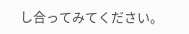し合ってみてください。